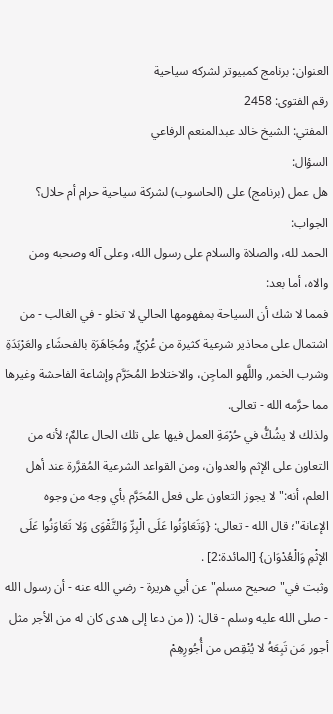العنوان: برنامج كمبيوتر لشركه سياحية
رقم الفتوى: 2458
المفتي: الشيخ خالد عبدالمنعم الرفاعي
السؤال:
هل عمل (برنامج) على (الحاسوب) لشركة سياحية حرام أم حلال؟
الجواب:
الحمد لله، والصلاة والسلام على رسول الله، وعلى آله وصحبه ومن والاه، أما بعد:
فمما لا شك أن السياحة بمفهومها الحالي لا تخلو - في الغالب - من اشتمال على محاذير شرعية كثيرة من عُرْيٍّ, ومُجَاهَرَة بالفحشَاء والعَرْبَدَةِ وشرب الخمر, واللَّهو الماجِن، والاختلاط المُحَرَّم وإشاعة الفاحشة وغيرها مما حرَّمه الله - تعالى.
ولذلك لا يشُكُّ في حُرْمَةِ العمل فيها على تلك الحال عالمٌ؛ لأنه من التعاون على الإثم والعدوان، ومن القواعد الشرعية المُقرَّرة عند أهل العلم، أنه:"لا يجوز التعاون على فعل المُحَرَّم بأي وجه من وجوه الإعانة"؛ قال الله - تعالى: {وَتَعَاوَنُوا عَلَى الْبِرِّ وَالتَّقْوَى وَلا تَعَاوَنُوا عَلَى الإثْمِ وَالْعُدْوَان} [المائدة:2] .
وثبت في"صحيح مسلم"عن أبي هريرة - رضي الله عنه - أن رسول الله - صلى الله عليه وسلم - قال: (( من دعا إلى هدى كان له من الأجر مثل أجور مَن تَبِعَهُ لا يُنْقِص من أُجُورِهِمْ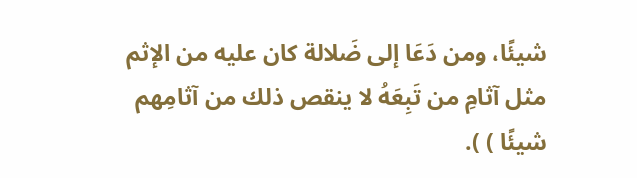شيئًا، ومن دَعَا إلى ضَلالة كان عليه من الإثم مثل آثامِ من تَبِعَهُ لا ينقص ذلك من آثامِهم شيئًا ) ).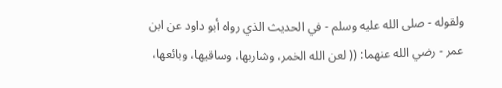ولقوله - صلى الله عليه وسلم - في الحديث الذي رواه أبو داود عن ابن عمر - رضي الله عنهما: (( لعن الله الخمر، وشاربها، وساقيها، وبائعها،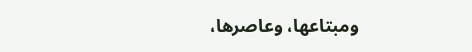ومبتاعها، وعاصرها،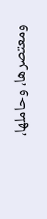ومعتصرها، وحاملها،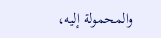والمحمولة إليه،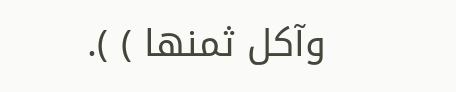وآكل ثمنها ) ).